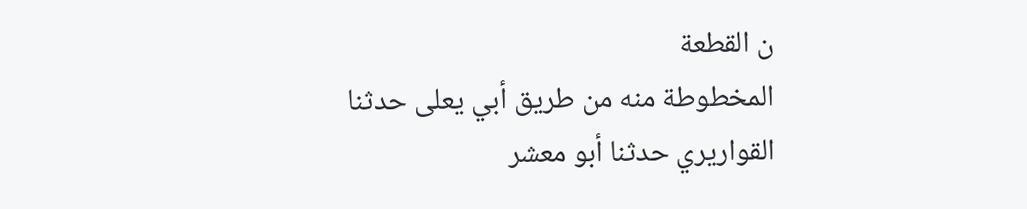ن القطعة
المخطوطة منه من طريق أبي يعلى حدثنا القواريري حدثنا أبو معشر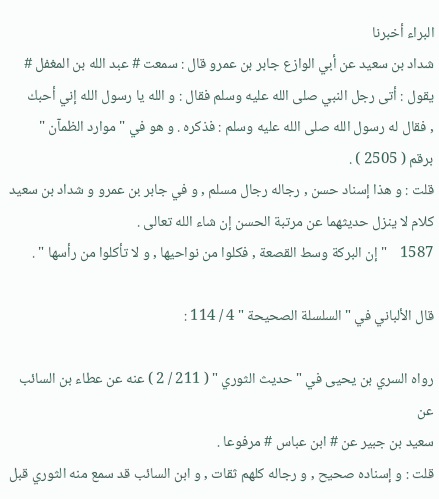البراء أخبرنا
شداد بن سعيد عن أبي الوازع جابر بن عمرو قال : سمعت # عبد الله بن المغفل #
يقول : أتى رجل النبي صلى الله عليه وسلم فقال : و الله يا رسول الله إني أحبك
, فقال له رسول الله صلى الله عليه وسلم : فذكره . و هو في " موارد الظمآن "
برقم ( 2505 ) .
قلت : و هذا إسناد حسن , رجاله رجال مسلم , و في جابر بن عمرو و شداد بن سعيد
كلام لا ينزل حديثهما عن مرتبة الحسن إن شاء الله تعالى .
1587    " إن البركة وسط القصعة , فكلوا من نواحيها , و لا تأكلوا من رأسها " .

قال الألباني في " السلسلة الصحيحة " 4 / 114 :

رواه السري بن يحيى في " حديث الثوري " ( 211 / 2 ) عنه عن عطاء بن السائب عن
سعيد بن جبير عن # ابن عباس # مرفوعا .
قلت : و إسناده صحيح , و رجاله كلهم ثقات , و ابن السائب قد سمع منه الثوري قبل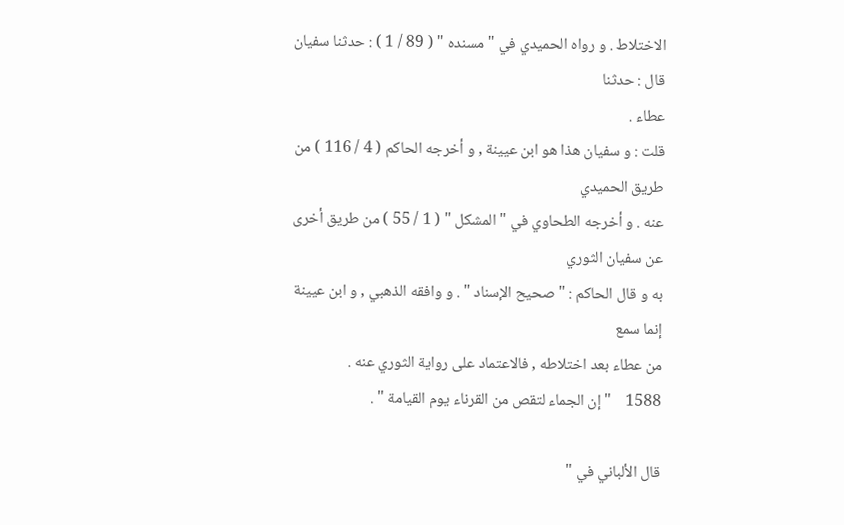الاختلاط . و رواه الحميدي في " مسنده " ( 89 / 1 ) : حدثنا سفيان قال : حدثنا
عطاء .
قلت : و سفيان هذا هو ابن عيينة , و أخرجه الحاكم ( 4 / 116 ) من طريق الحميدي
عنه . و أخرجه الطحاوي في " المشكل " ( 1 / 55 ) من طريق أخرى عن سفيان الثوري
به و قال الحاكم : " صحيح الإسناد " . و وافقه الذهبي , و ابن عيينة إنما سمع
من عطاء بعد اختلاطه , فالاعتماد على رواية الثوري عنه .
1588    " إن الجماء لتقص من القرناء يوم القيامة " .

قال الألباني في "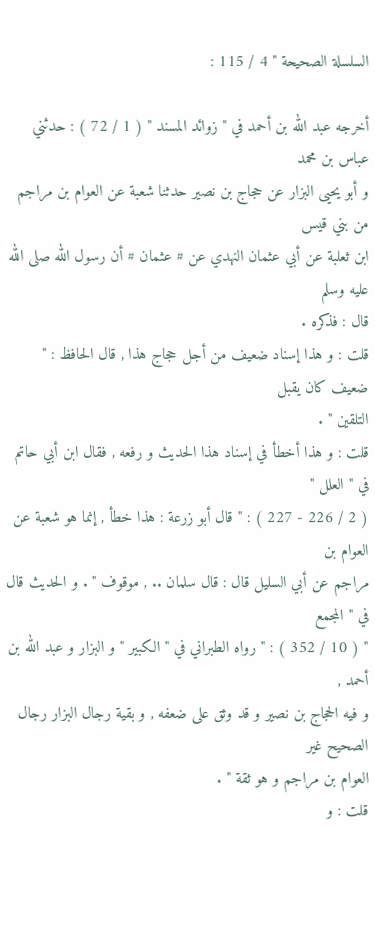السلسلة الصحيحة " 4 / 115 :

أخرجه عبد الله بن أحمد في " زوائد المسند " ( 1 / 72 ) : حدثني عباس بن محمد
و أبو يحيى البزار عن حجاج بن نصير حدثنا شعبة عن العوام بن مراجم من بني قيس
ابن ثعلبة عن أبي عثمان النهدي عن # عثمان # أن رسول الله صلى الله عليه وسلم
قال : فذكره .
قلت : و هذا إسناد ضعيف من أجل حجاج هذا , قال الحافظ : " ضعيف كان يقبل
التلقين " .
قلت : و هذا أخطأ في إسناد هذا الحديث و رفعه , فقال ابن أبي حاتم في " العلل "
( 2 / 226 - 227 ) : " قال أبو زرعة : هذا خطأ , إنما هو شعبة عن العوام بن
مراجم عن أبي السليل قال : قال سلمان .. , موقوف " . و الحديث قال في " المجمع
" ( 10 / 352 ) : " رواه الطبراني في " الكبير " و البزار و عبد الله بن أحمد ,
و فيه الحجاج بن نصير و قد وثق على ضعفه , و بقية رجال البزار رجال الصحيح غير
العوام بن مراجم و هو ثقة " .
قلت : و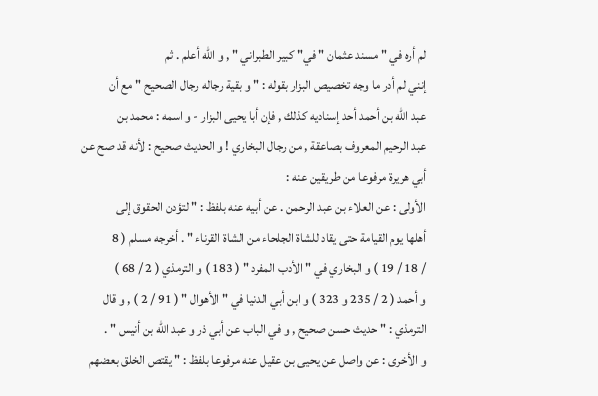لم أره في " مسند عثمان " في" كبير الطبراني " , و الله أعلم . ثم
إنني لم أدر ما وجه تخصيص البزار بقوله : " و بقية رجاله رجال الصحيح " مع أن
عبد الله بن أحمد أحد إسناديه كذلك , فإن أبا يحيى البزار - و اسمه : محمد بن
عبد الرحيم المعروف بصاعقة , من رجال البخاري ! و الحديث صحيح : لأنه قد صح عن
أبي هريرة مرفوعا من طريقين عنه :
الأولى : عن العلاء بن عبد الرحمن . عن أبيه عنه بلفظ : " لتؤدن الحقوق إلى
أهلها يوم القيامة حتى يقاد للشاة الجلحاء من الشاة القرناء " . أخرجه مسلم ( 8
/ 18 / 19 ) و البخاري في " الأدب المفرد " ( 183 ) و الترمذي ( 2 / 68 )
و أحمد ( 2 / 235 و 323 ) و ابن أبي الدنيا في " الأهوال " ( 91 / 2 ) , و قال
الترمذي : " حديث حسن صحيح , و في الباب عن أبي ذر و عبد الله بن أنيس " .
و الأخرى : عن واصل عن يحيى بن عقيل عنه مرفوعا بلفظ : " يقتص الخلق بعضهم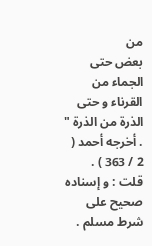من
بعض حتى الجماء من القرناء و حتى الذرة من الذرة " . أخرجه أحمد ( 2 / 363 ) .
قلت : و إسناده صحيح على شرط مسلم .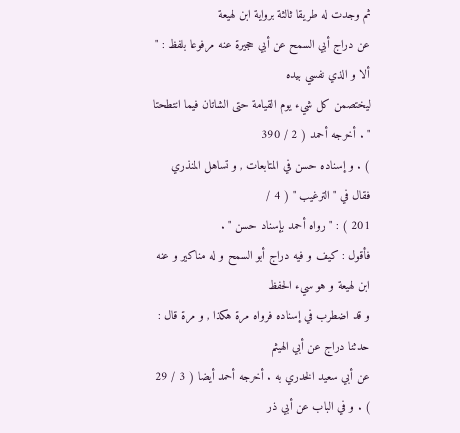ثم وجدت له طريقا ثالثة برواية ابن لهيعة
عن دراج أبي السمح عن أبي حجيرة عنه مرفوعا بلفظ : " ألا و الذي نفسي بيده
ليختصمن كل شيء يوم القيامة حتى الشاتان فيما انتطحتا " . أخرجه أحمد ( 2 / 390
) . و إسناده حسن في المتابعات , و تساهل المنذري فقال في " الترغيب " ( 4 /
201 ) : " رواه أحمد بإسناد حسن " .
فأقول : كيف و فيه دراج أبو السمح و له مناكير و عنه ابن لهيعة و هو سيء الحفظ
و قد اضطرب في إسناده فرواه مرة هكذا , و مرة قال : حدثنا دراج عن أبي الهيثم
عن أبي سعيد الخدري به . أخرجه أحمد أيضا ( 3 / 29 ) . و في الباب عن أبي ذر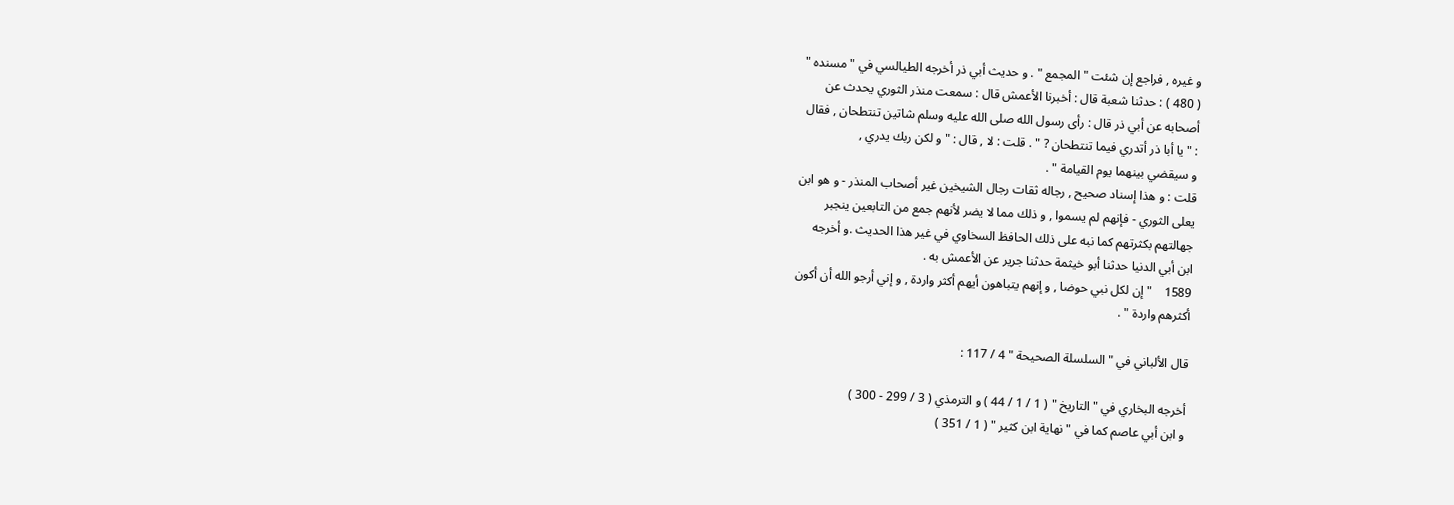و غيره , فراجع إن شئت " المجمع " . و حديث أبي ذر أخرجه الطيالسي في " مسنده "
( 480 ) : حدثنا شعبة قال : أخبرنا الأعمش قال : سمعت منذر الثوري يحدث عن
أصحابه عن أبي ذر قال : رأى رسول الله صلى الله عليه وسلم شاتين تنتطحان , فقال
: " يا أبا ذر أتدري فيما تنتطحان ? " . قلت : لا , قال : " و لكن ربك يدري ,
و سيقضي بينهما يوم القيامة " .
قلت : و هذا إسناد صحيح , رجاله ثقات رجال الشيخين غير أصحاب المنذر - و هو ابن
يعلى الثوري - فإنهم لم يسموا , و ذلك مما لا يضر لأنهم جمع من التابعين ينجبر
جهالتهم بكثرتهم كما نبه على ذلك الحافظ السخاوي في غير هذا الحديث .و أخرجه
ابن أبي الدنيا حدثنا أبو خيثمة حدثنا جرير عن الأعمش به .
1589    " إن لكل نبي حوضا , و إنهم يتباهون أيهم أكثر واردة , و إني أرجو الله أن أكون
أكثرهم واردة " .

قال الألباني في " السلسلة الصحيحة " 4 / 117 :

أخرجه البخاري في " التاريخ " ( 1 / 1 / 44 ) و الترمذي ( 3 / 299 - 300 )
و ابن أبي عاصم كما في " نهاية ابن كثير " ( 1 / 351 )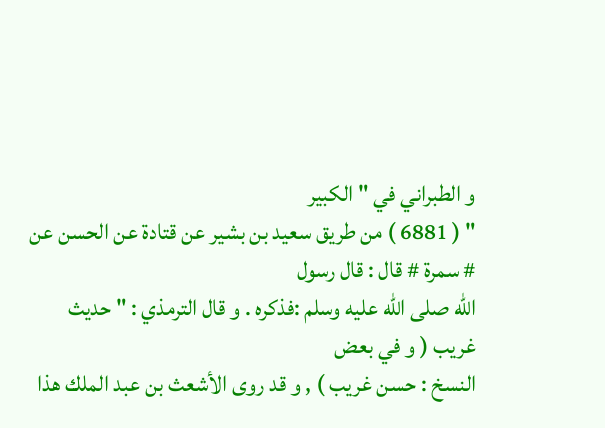و الطبراني في " الكبير
" ( 6881 ) من طريق سعيد بن بشير عن قتادة عن الحسن عن # سمرة # قال : قال رسول
الله صلى الله عليه وسلم :فذكره . و قال الترمذي : " حديث غريب ( و في بعض
النسخ : حسن غريب ) , و قد روى الأشعث بن عبد الملك هذا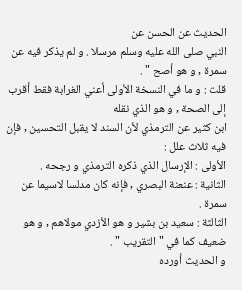الحديث عن الحسن عن
النبي صلى الله عليه وسلم مرسلا . و لم يذكر فيه عن سمرة , و هو أصح " .
قلت : و ما في النسخة الأولى أعني الغرابة فقط أقرب إلى الصحة , و هو الذي نقله
ابن كثير عن الترمذي لأن السند لا يقبل التحسين , فإن فيه ثلاث علل :
الأولى : الإرسال الذي ذكره الترمذي و رجحه .
الثانية : عنعنة البصري , فإنه كان مدلسا لاسيما عن سمرة .
الثالثة : سعيد بن بشير و هو الأزدي مولاهم , و هو ضعيف كما في " التقريب " .
و الحديث أورده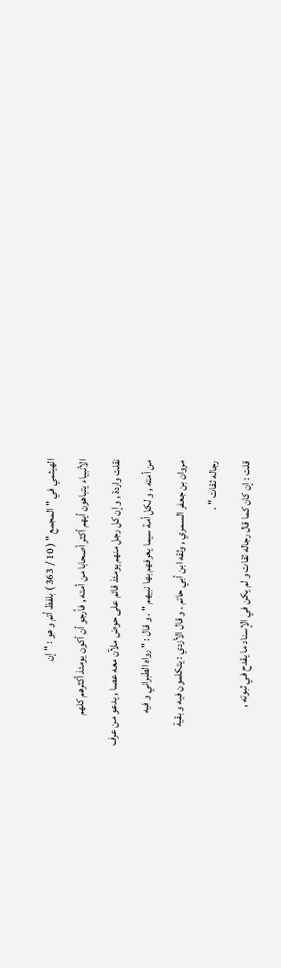الهيثمي في " المجمع " ( 10 / 363 ) بلفظ أتم و هو : " إن
الأنبياء يتباهون أيهم أكثر أصحابا من أمته , فأرجو أن أكون يومئذ أكثرهم كلهم
نقلت واردة , و إن كل رجل منهم يومئذ قائم على حوض ملآن معه عصا , يدعو من عرف
من أمته , و لكل أمة سيما يعرفهم بها نبيهم " . و قال : " رواه الطبراني و فيه
مروان بن جعفر السمري , وثقه ابن أبي حاتم . و قال الأزدي : يتكلمون فيه و بقية
رجاله ثقات " .
قلت : إن كان كما قال رجاله ثقات و لم يكن في الإسناد ما يقدح في ثبوته ,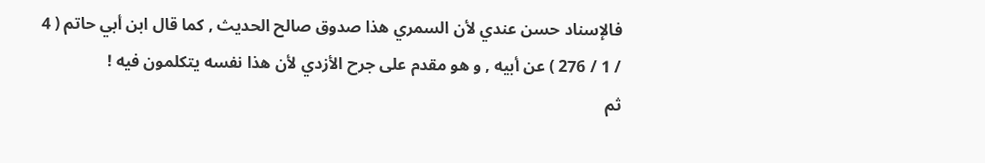فالإسناد حسن عندي لأن السمري هذا صدوق صالح الحديث , كما قال ابن أبي حاتم ( 4
/ 1 / 276 ) عن أبيه , و هو مقدم على جرح الأزدي لأن هذا نفسه يتكلمون فيه !
ثم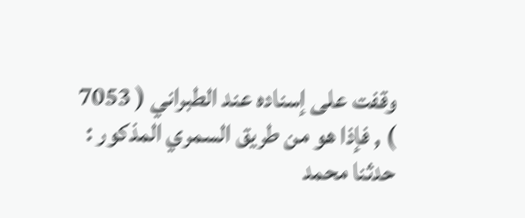وقفت على إسناده عند الطبراني ( 7053 ) , فإذا هو من طريق السمري المذكور :
حدثنا محمد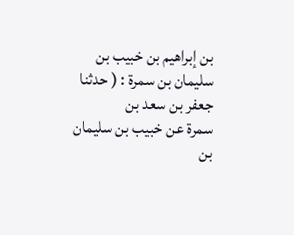بن إبراهيم بن خبيب بن سليمان بن سمرة : ( حدثنا جعفر بن سعد بن
سمرة عن خبيب بن سليمان بن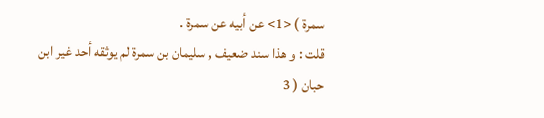سمرة ) <1> عن أبيه عن سمرة .
قلت : و هذا سند ضعيف , سليمان بن سمرة لم يوثقه أحد غير ابن حبان ( 3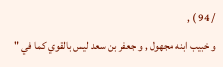/ 94 ) ,
و خبيب ابنه مجهول , و جعفر بن سعد ليس بالقوي كما في "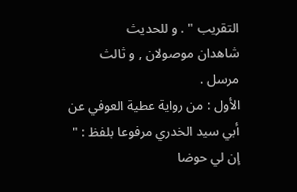التقريب " . و للحديث
شاهدان موصولان , و ثالث مرسل .
الأول : من رواية عطية العوفي عن أبي سيد الخدري مرفوعا بلفظ : " إن لي حوضا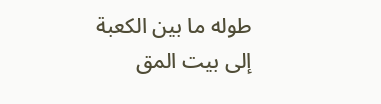طوله ما بين الكعبة إلى بيت المق